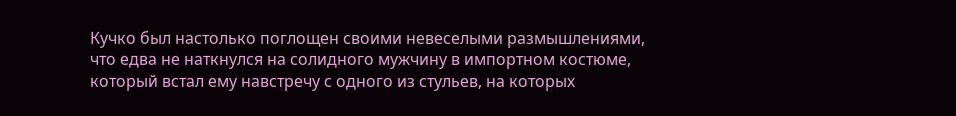Кучко был настолько поглощен своими невеселыми размышлениями, что едва не наткнулся на солидного мужчину в импортном костюме, который встал ему навстречу с одного из стульев, на которых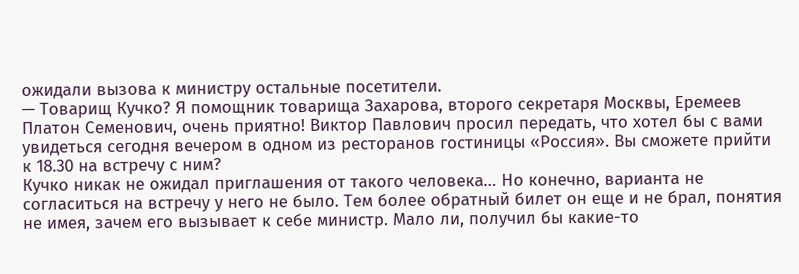ожидали вызова к министру остальные посетители.
— Товарищ Кучко? Я помощник товарища Захарова, второго секретаря Москвы, Еремеев Платон Семенович, очень приятно! Виктор Павлович просил передать, что хотел бы с вами увидеться сегодня вечером в одном из ресторанов гостиницы «Россия». Вы сможете прийти к 18.30 на встречу с ним?
Кучко никак не ожидал приглашения от такого человека… Но конечно, варианта не согласиться на встречу у него не было. Тем более обратный билет он еще и не брал, понятия не имея, зачем его вызывает к себе министр. Мало ли, получил бы какие-то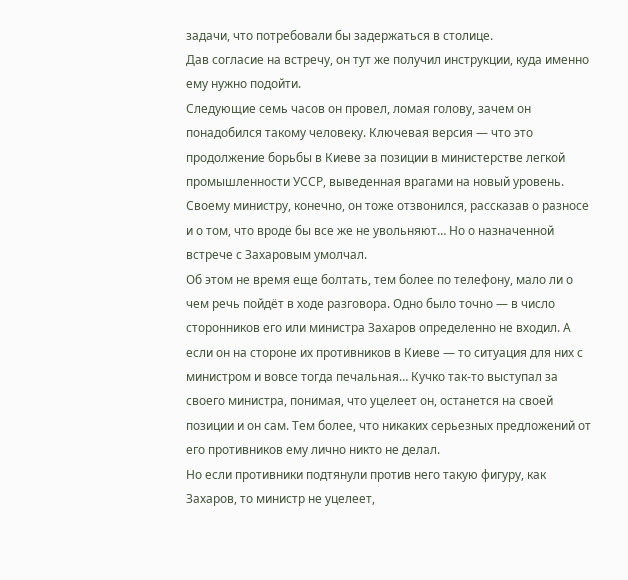задачи, что потребовали бы задержаться в столице.
Дав согласие на встречу, он тут же получил инструкции, куда именно ему нужно подойти.
Следующие семь часов он провел, ломая голову, зачем он понадобился такому человеку. Ключевая версия — что это продолжение борьбы в Киеве за позиции в министерстве легкой промышленности УССР, выведенная врагами на новый уровень. Своему министру, конечно, он тоже отзвонился, рассказав о разносе и о том, что вроде бы все же не увольняют… Но о назначенной встрече с Захаровым умолчал.
Об этом не время еще болтать, тем более по телефону, мало ли о чем речь пойдёт в ходе разговора. Одно было точно — в число сторонников его или министра Захаров определенно не входил. А если он на стороне их противников в Киеве — то ситуация для них с министром и вовсе тогда печальная… Кучко так-то выступал за своего министра, понимая, что уцелеет он, останется на своей позиции и он сам. Тем более, что никаких серьезных предложений от его противников ему лично никто не делал.
Но если противники подтянули против него такую фигуру, как Захаров, то министр не уцелеет,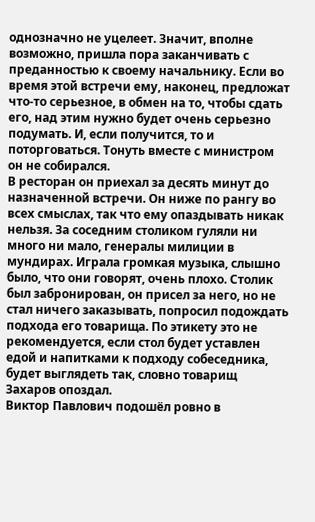однозначно не уцелеет. Значит, вполне возможно, пришла пора заканчивать с преданностью к своему начальнику. Если во время этой встречи ему, наконец, предложат что-то серьезное, в обмен на то, чтобы сдать его, над этим нужно будет очень серьезно подумать. И, если получится, то и поторговаться. Тонуть вместе с министром он не собирался.
В ресторан он приехал за десять минут до назначенной встречи. Он ниже по рангу во всех смыслах, так что ему опаздывать никак нельзя. За соседним столиком гуляли ни много ни мало, генералы милиции в мундирах. Играла громкая музыка, слышно было, что они говорят, очень плохо. Столик был забронирован, он присел за него, но не стал ничего заказывать, попросил подождать подхода его товарища. По этикету это не рекомендуется, если стол будет уставлен едой и напитками к подходу собеседника, будет выглядеть так, словно товарищ Захаров опоздал.
Виктор Павлович подошёл ровно в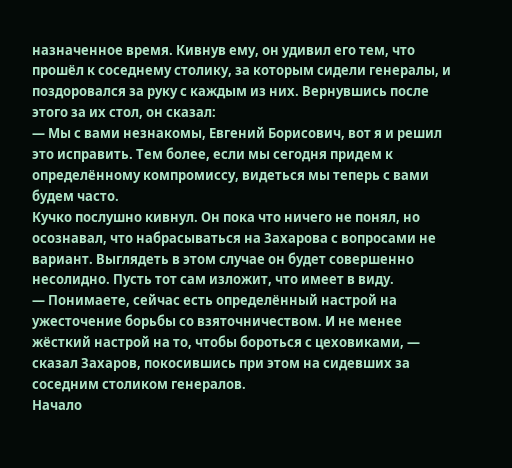назначенное время. Кивнув ему, он удивил его тем, что прошёл к соседнему столику, за которым сидели генералы, и поздоровался за руку с каждым из них. Вернувшись после этого за их стол, он сказал:
— Мы с вами незнакомы, Евгений Борисович, вот я и решил это исправить. Тем более, если мы сегодня придем к определённому компромиссу, видеться мы теперь с вами будем часто.
Кучко послушно кивнул. Он пока что ничего не понял, но осознавал, что набрасываться на Захарова с вопросами не вариант. Выглядеть в этом случае он будет совершенно несолидно. Пусть тот сам изложит, что имеет в виду.
— Понимаете, сейчас есть определённый настрой на ужесточение борьбы со взяточничеством. И не менее жёсткий настрой на то, чтобы бороться с цеховиками, — сказал Захаров, покосившись при этом на сидевших за соседним столиком генералов.
Начало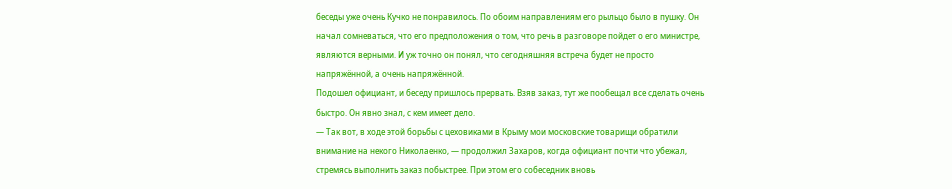беседы уже очень Кучко не понравилось. По обоим направлениям его рыльцо было в пушку. Он начал сомневаться, что его предположения о том, что речь в разговоре пойдет о его министре, являются верными. И уж точно он понял, что сегодняшняя встреча будет не просто напряжённой, а очень напряжённой.
Подошел официант, и беседу пришлось прервать. Взяв заказ, тут же пообещал все сделать очень быстро. Он явно знал, с кем имеет дело.
— Так вот, в ходе этой борьбы с цеховиками в Крыму мои московские товарищи обратили внимание на некого Николаенко, — продолжил Захаров, когда официант почти что убежал, стремясь выполнить заказ побыстрее. При этом его собеседник вновь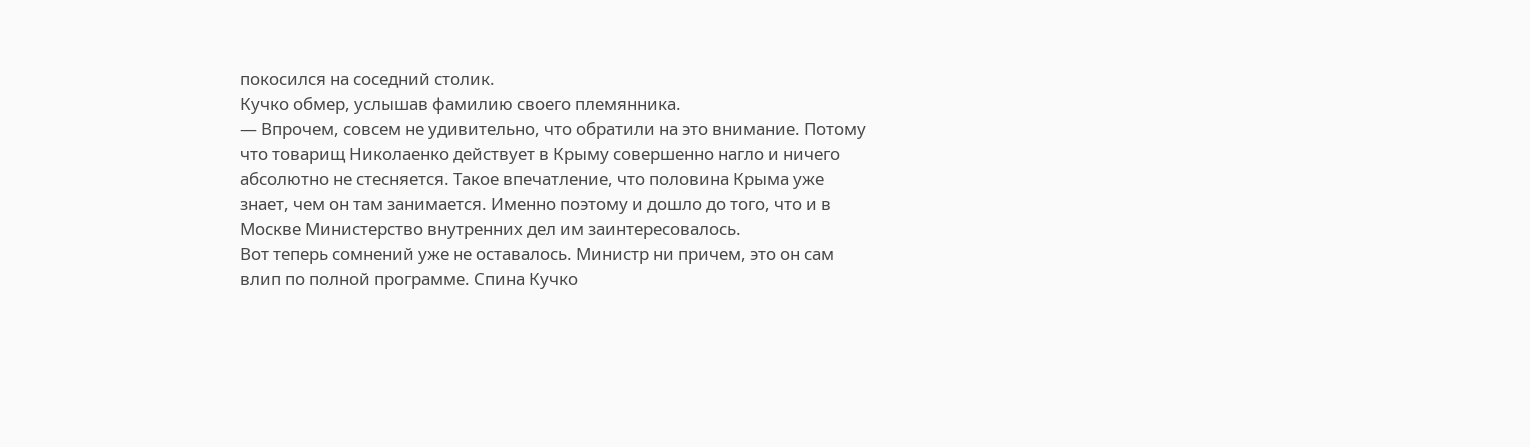покосился на соседний столик.
Кучко обмер, услышав фамилию своего племянника.
— Впрочем, совсем не удивительно, что обратили на это внимание. Потому что товарищ Николаенко действует в Крыму совершенно нагло и ничего абсолютно не стесняется. Такое впечатление, что половина Крыма уже знает, чем он там занимается. Именно поэтому и дошло до того, что и в Москве Министерство внутренних дел им заинтересовалось.
Вот теперь сомнений уже не оставалось. Министр ни причем, это он сам влип по полной программе. Спина Кучко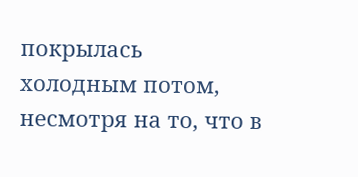покрылась холодным потом, несмотря на то, что в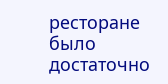ресторане было достаточно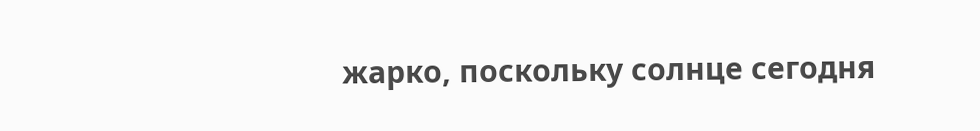жарко, поскольку солнце сегодня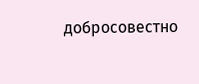добросовестно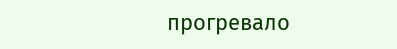прогревало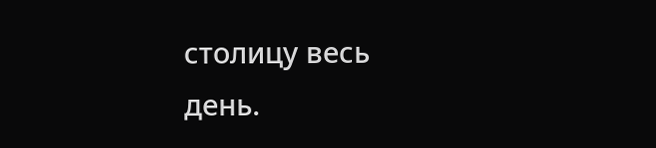столицу весь день.